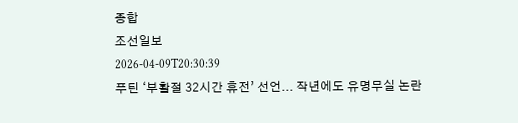종합
조선일보
2026-04-09T20:30:39
푸틴 ‘부활절 32시간 휴전’ 선언... 작년에도 유명무실 논란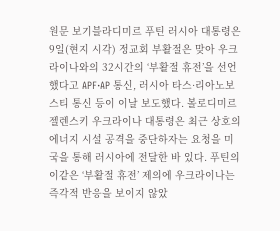원문 보기블라디미르 푸틴 러시아 대통령은 9일(현지 시각) 정교회 부활절은 맞아 우크라이나와의 32시간의 ‘부활절 휴전’을 선언했다고 APF·AP 통신, 러시아 타스·리아노보스티 통신 등이 이날 보도했다. 볼로디미르 젤렌스키 우크라이나 대통령은 최근 상호의 에너지 시설 공격을 중단하자는 요청을 미국을 통해 러시아에 전달한 바 있다. 푸틴의 이같은 ‘부활절 휴전’ 제의에 우크라이나는 즉각적 반응을 보이지 않았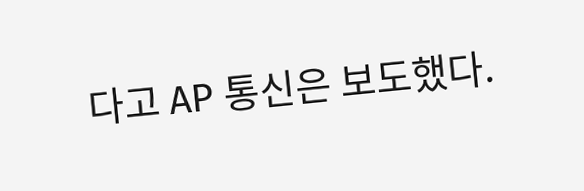다고 AP 통신은 보도했다.